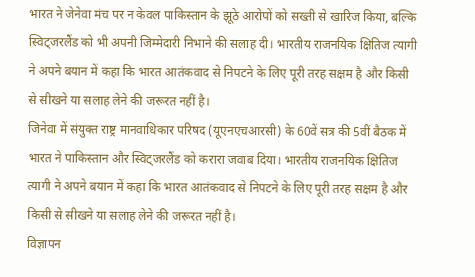भारत ने जेनेवा मंच पर न केवल पाकिस्तान के झूठे आरोपों को सख्ती से खारिज किया, बल्कि स्विट्जरलैंड को भी अपनी जिम्मेदारी निभाने की सलाह दी। भारतीय राजनयिक क्षितिज त्यागी ने अपने बयान में कहा कि भारत आतंकवाद से निपटने के लिए पूरी तरह सक्षम है और किसी से सीखने या सलाह लेने की जरूरत नहीं है।
जिनेवा में संयुक्त राष्ट्र मानवाधिकार परिषद (यूएनएचआरसी) के 60वें सत्र की 5वीं बैठक में भारत ने पाकिस्तान और स्विट्जरलैंड को करारा जवाब दिया। भारतीय राजनयिक क्षितिज त्यागी ने अपने बयान में कहा कि भारत आतंकवाद से निपटने के लिए पूरी तरह सक्षम है और किसी से सीखने या सलाह लेने की जरूरत नहीं है।
विज्ञापन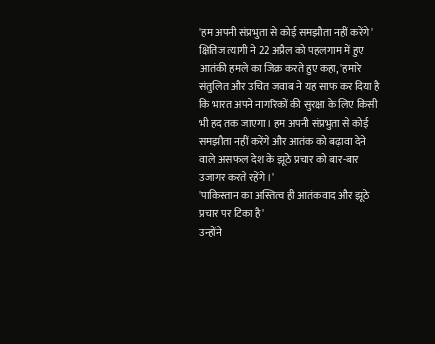'हम अपनी संप्रभुता से कोई समझौता नहीं करेंगे'
क्षितिज त्यागी ने 22 अप्रैल को पहलगाम में हुए आतंकी हमले का जिक्र करते हुए कहा, 'हमारे संतुलित और उचित जवाब ने यह साफ कर दिया है कि भारत अपने नागरिकों की सुरक्षा के लिए किसी भी हद तक जाएगा। हम अपनी संप्रभुता से कोई समझौता नहीं करेंगे और आतंक को बढ़ावा देने वाले असफल देश के झूठे प्रचार को बार-बार उजागर करते रहेंगे।'
'पाकिस्तान का अस्तित्व ही आतंकवाद और झूठे प्रचार पर टिका है'
उन्होंने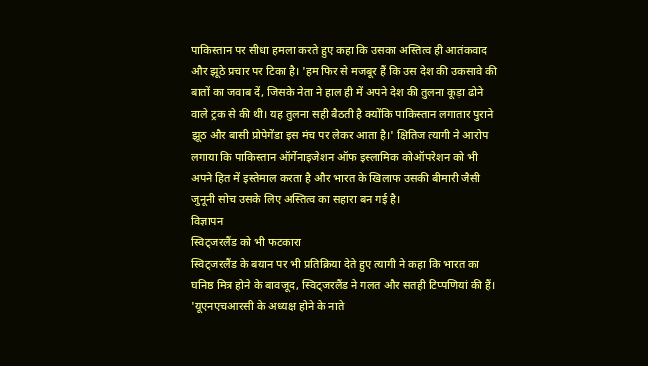पाकिस्तान पर सीधा हमला करते हुए कहा कि उसका अस्तित्व ही आतंकवाद और झूठे प्रचार पर टिका है। 'हम फिर से मजबूर हैं कि उस देश की उकसावे की बातों का जवाब दें, जिसके नेता ने हाल ही में अपने देश की तुलना कूड़ा ढोने वाले ट्रक से की थी। यह तुलना सही बैठती है क्योंकि पाकिस्तान लगातार पुराने झूठ और बासी प्रोपेगेंडा इस मंच पर लेकर आता है।' क्षितिज त्यागी ने आरोप लगाया कि पाकिस्तान ऑर्गेनाइजेशन ऑफ इस्लामिक कोऑपरेशन को भी अपने हित में इस्तेमाल करता है और भारत के खिलाफ उसकी बीमारी जैसी जुनूनी सोच उसके लिए अस्तित्व का सहारा बन गई है।
विज्ञापन
स्विट्जरलैंड को भी फटकारा
स्विट्जरलैंड के बयान पर भी प्रतिक्रिया देते हुए त्यागी ने कहा कि भारत का घनिष्ठ मित्र होने के बावजूद, स्विट्जरलैंड ने गलत और सतही टिप्पणियां की हैं। 'यूएनएचआरसी के अध्यक्ष होने के नाते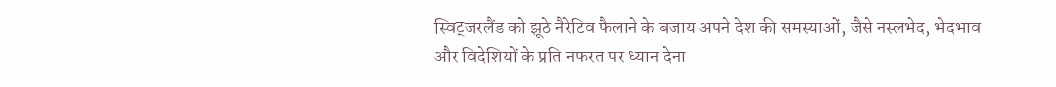स्विट्जरलैंड को झूठे नैरेटिव फैलाने के बजाय अपने देश की समस्याओं, जैसे नस्लभेद, भेदभाव और विदेशियों के प्रति नफरत पर ध्यान देना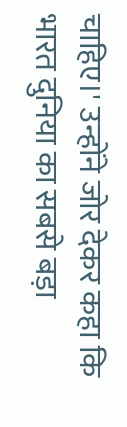चाहिए।' उन्होंने जोर देकर कहा कि भारत दुनिया का सबसे बड़ा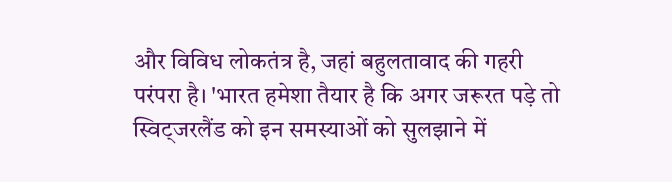और विविध लोकतंत्र है, जहां बहुलतावाद की गहरी परंपरा है। 'भारत हमेशा तैयार है कि अगर जरूरत पड़े तो स्विट्जरलैंड को इन समस्याओं को सुलझाने में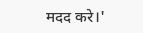मदद करे।'